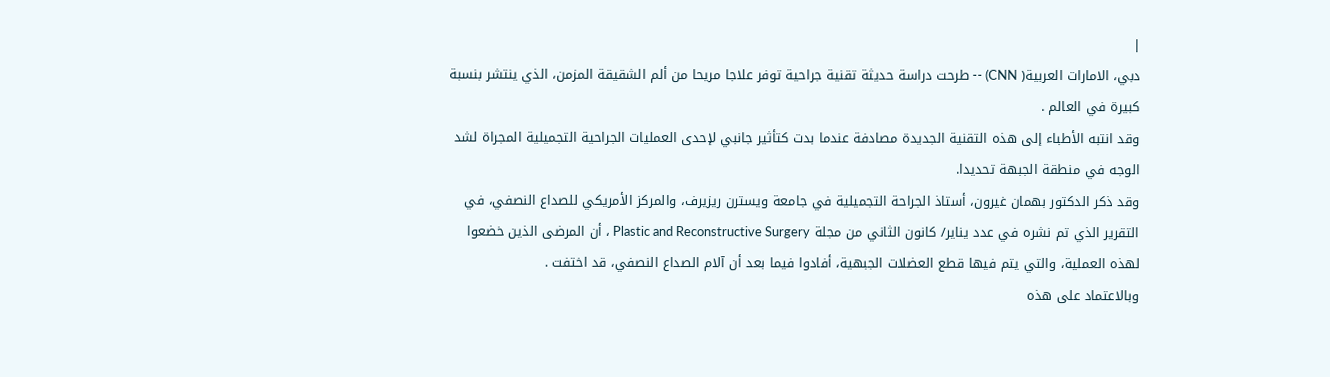|
دبي، الامارات العربية( CNN) -- طرحت دراسة حديثة تقنية جراحية توفر علاجا مريحا من ألم الشقيقة المزمن، الذي ينتشر بنسبة كبيرة في العالم .
وقد انتبه الأطباء إلى هذه التقنية الجديدة مصادفة عندما بدت كتأثير جانبي لإحدى العمليات الجراحية التجميلية المجراة لشد الوجه في منطقة الجبهة تحديدا.
وقد ذكر الدكتور بهمان غيرون، أستاذ الجراحة التجميلية في جامعة ويسترن ريزيرف، والمركز الأمريكي للصداع النصفي، في التقرير الذي تم نشره في عدد يناير/ كانون الثاني من مجلة Plastic and Reconstructive Surgery ، أن المرضى الذين خضعوا لهذه العملية، والتي يتم فيها قطع العضلات الجبهية، أفادوا فيما بعد أن آلام الصداع النصفي، قد اختفت .
وبالاعتماد على هذه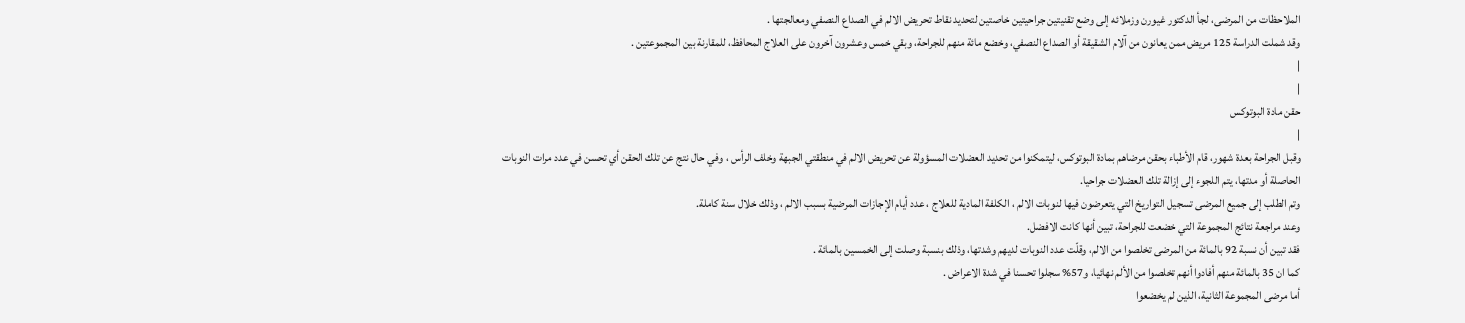الملاحظات من المرضى، لجأ الدكتور غيورن وزملائه إلى وضع تقنيتين جراحيتين خاصتين لتحديد نقاط تحريض الالم في الصداع النصفي ومعالجتها .
وقد شملت الدراسة 125 مريض ممن يعانون من آلام الشقيقة أو الصداع النصفي، وخضع مائة منهم للجراحة، وبقي خمس وعشرون آخرون على العلاج المحافظ، للمقارنة بين المجموعتين .
|
|
حقن مادة البوتوكس
|
وقبل الجراحة بعدة شهور، قام الأطباء بحقن مرضاهم بمادة البوتوكس، ليتمكنوا من تحديد العضلات المسؤولة عن تحريض الالم في منطقتي الجبهة وخلف الرأس ، وفي حال نتج عن تلك الحقن أي تحسن في عدد مرات النوبات الحاصلة أو مدتها، يتم اللجوء إلى إزالة تلك العضلات جراحيا.
وتم الطلب إلى جميع المرضى تسجيل التواريخ التي يتعرضون فيها لنوبات الالم ، الكلفة المادية للعلاج ، عدد أيام الإجازات المرضية بسبب الالم ، وذلك خلال سنة كاملة.
وعند مراجعة نتائج المجموعة التي خضعت للجراحة، تبين أنها كانت الافضل.
فقد تبين أن نسبة 92 بالمائة من المرضى تخلصوا من الالم، وقلّت عدد النوبات لديهم وشدتها، وذلك بنسبة وصلت إلى الخمسين بالمائة .
كما ان 35 بالمائة منهم أفادوا أنهم تخلصوا من الألم نهائيا، و57% سجلوا تحسنا في شدة الاعراض .
أما مرضى المجموعة الثانية، الذين لم يخضعوا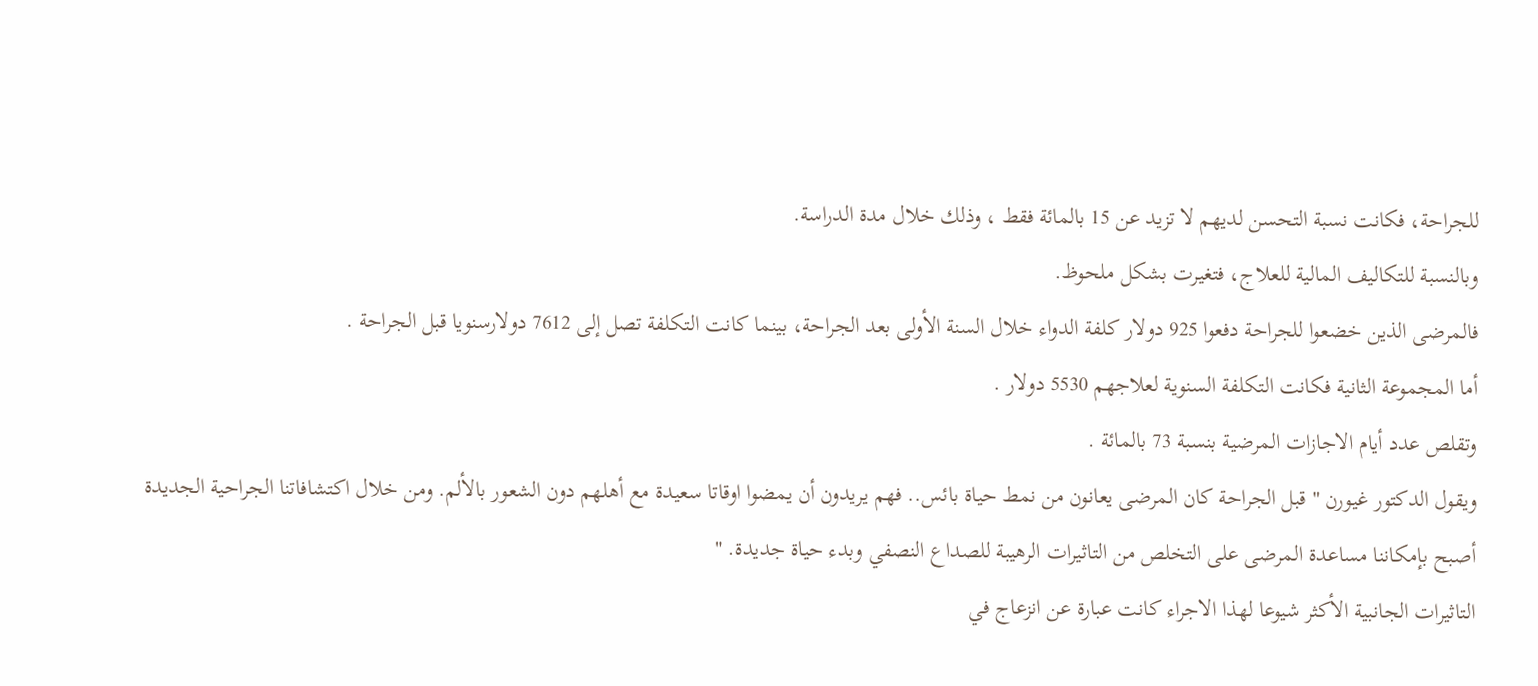للجراحة، فكانت نسبة التحسن لديهم لا تزيد عن 15 بالمائة فقط ، وذلك خلال مدة الدراسة.
وبالنسبة للتكاليف المالية للعلاج، فتغيرت بشكل ملحوظ.
فالمرضى الذين خضعوا للجراحة دفعوا 925 دولار كلفة الدواء خلال السنة الأولى بعد الجراحة، بينما كانت التكلفة تصل إلى 7612 دولارسنويا قبل الجراحة .
أما المجموعة الثانية فكانت التكلفة السنوية لعلاجهم 5530 دولار .
وتقلص عدد أيام الاجازات المرضية بنسبة 73 بالمائة .
ويقول الدكتور غيورن " قبل الجراحة كان المرضى يعانون من نمط حياة بائس.. فهم يريدون أن يمضوا اوقاتا سعيدة مع أهلهم دون الشعور بالألم. ومن خلال اكتشافاتنا الجراحية الجديدة أصبح بإمكاننا مساعدة المرضى على التخلص من التاثيرات الرهيبة للصداع النصفي وبدء حياة جديدة. "
التاثيرات الجانبية الأكثر شيوعا لهذا الاجراء كانت عبارة عن انزعاج في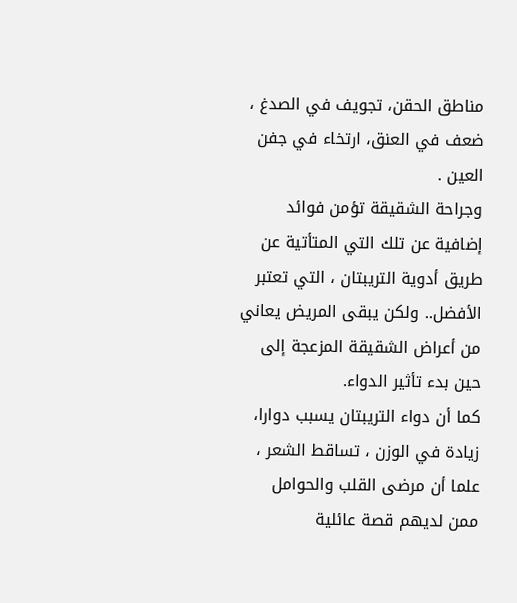مناطق الحقن، تجويف في الصدغ ، ضعف في العنق، ارتخاء في جفن العين .
وجراحة الشقيقة تؤمن فوائد إضافية عن تلك التي المتأتية عن طريق أدوية التريبتان ، التي تعتبر الأفضل.. ولكن يبقى المريض يعاني من أعراض الشقيقة المزعجة إلى حين بدء تأثير الدواء.
كما أن دواء التريبتان يسبب دوارا، زيادة في الوزن ، تساقط الشعر ، علما أن مرضى القلب والحوامل ممن لديهم قصة عائلية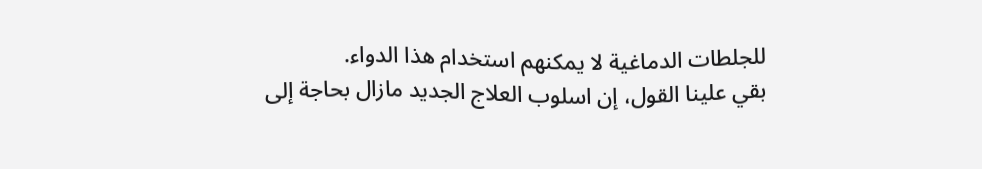للجلطات الدماغية لا يمكنهم استخدام هذا الدواء.
بقي علينا القول، إن اسلوب العلاج الجديد مازال بحاجة إلى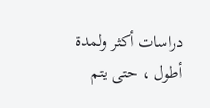دراسات أكثر ولمدة أطول ، حتى يتم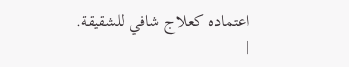اعتماده كعلاج شافي للشقيقة.
|